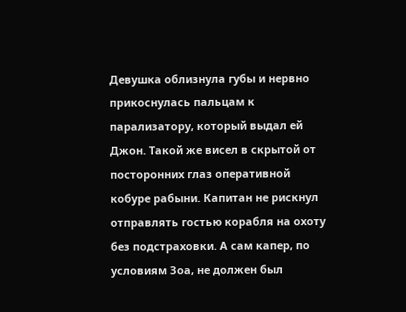Девушка облизнула губы и нервно прикоснулась пальцам к парализатору, который выдал ей Джон. Такой же висел в скрытой от посторонних глаз оперативной кобуре рабыни. Капитан не рискнул отправлять гостью корабля на охоту без подстраховки. А сам капер, по условиям Зоа, не должен был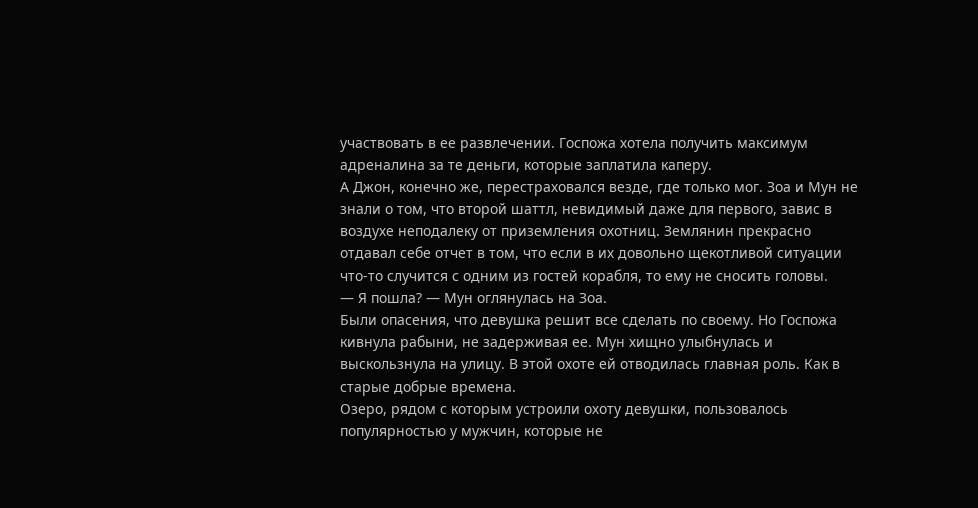участвовать в ее развлечении. Госпожа хотела получить максимум адреналина за те деньги, которые заплатила каперу.
А Джон, конечно же, перестраховался везде, где только мог. Зоа и Мун не знали о том, что второй шаттл, невидимый даже для первого, завис в воздухе неподалеку от приземления охотниц. Землянин прекрасно отдавал себе отчет в том, что если в их довольно щекотливой ситуации что-то случится с одним из гостей корабля, то ему не сносить головы.
— Я пошла? — Мун оглянулась на Зоа.
Были опасения, что девушка решит все сделать по своему. Но Госпожа кивнула рабыни, не задерживая ее. Мун хищно улыбнулась и выскользнула на улицу. В этой охоте ей отводилась главная роль. Как в старые добрые времена.
Озеро, рядом с которым устроили охоту девушки, пользовалось популярностью у мужчин, которые не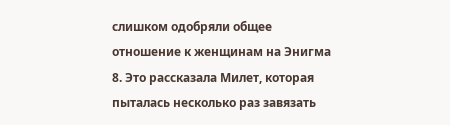слишком одобряли общее отношение к женщинам на Энигма 8. Это рассказала Милет, которая пыталась несколько раз завязать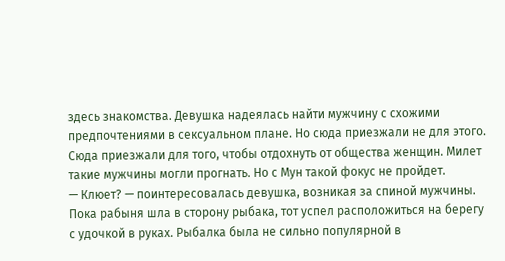здесь знакомства. Девушка надеялась найти мужчину с схожими предпочтениями в сексуальном плане. Но сюда приезжали не для этого. Сюда приезжали для того, чтобы отдохнуть от общества женщин. Милет такие мужчины могли прогнать. Но с Мун такой фокус не пройдет.
— Клюет? — поинтересовалась девушка, возникая за спиной мужчины.
Пока рабыня шла в сторону рыбака, тот успел расположиться на берегу с удочкой в руках. Рыбалка была не сильно популярной в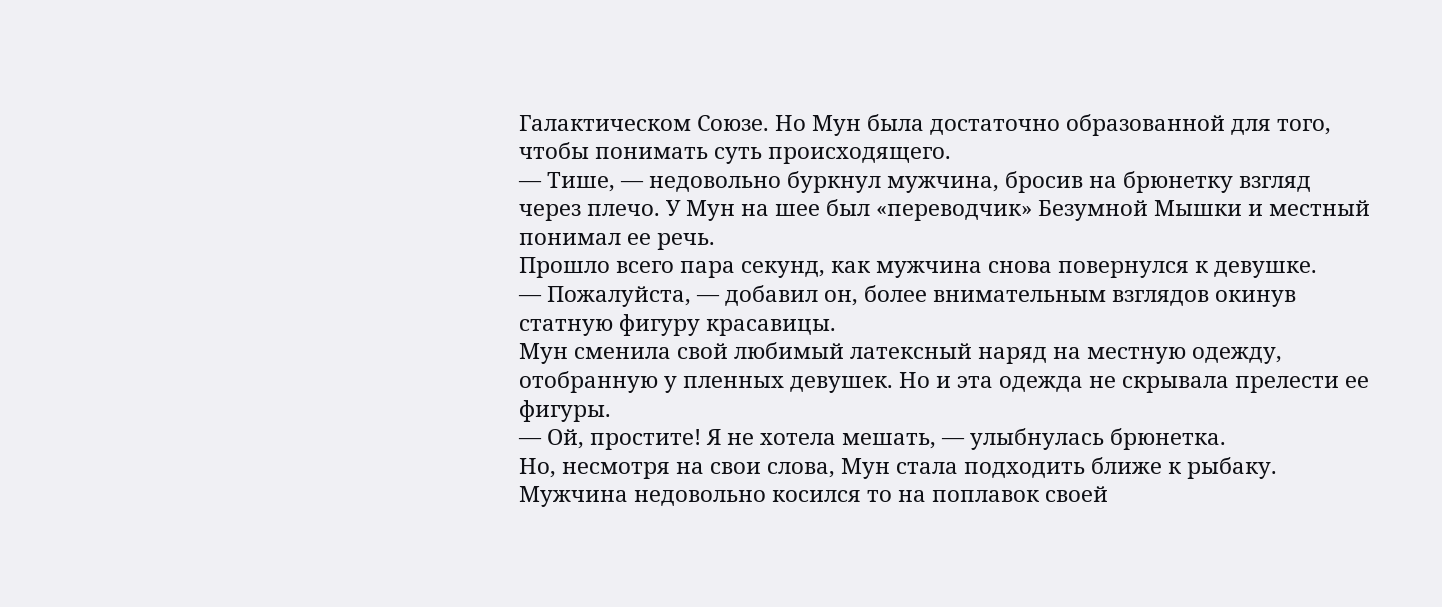Галактическом Союзе. Но Мун была достаточно образованной для того, чтобы понимать суть происходящего.
— Тише, — недовольно буркнул мужчина, бросив на брюнетку взгляд через плечо. У Мун на шее был «переводчик» Безумной Мышки и местный понимал ее речь.
Прошло всего пара секунд, как мужчина снова повернулся к девушке.
— Пожалуйста, — добавил он, более внимательным взглядов окинув статную фигуру красавицы.
Мун сменила свой любимый латексный наряд на местную одежду, отобранную у пленных девушек. Но и эта одежда не скрывала прелести ее фигуры.
— Ой, простите! Я не хотела мешать, — улыбнулась брюнетка.
Но, несмотря на свои слова, Мун стала подходить ближе к рыбаку. Мужчина недовольно косился то на поплавок своей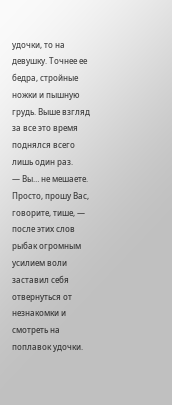удочки, то на девушку. Точнее ее бедра, стройные ножки и пышную грудь. Выше взгляд за все это время поднялся всего лишь один раз.
— Вы… не мешаете. Просто, прошу Вас, говорите, тише, — после этих слов рыбак огромным усилием воли заставил себя отвернуться от незнакомки и смотреть на поплавок удочки.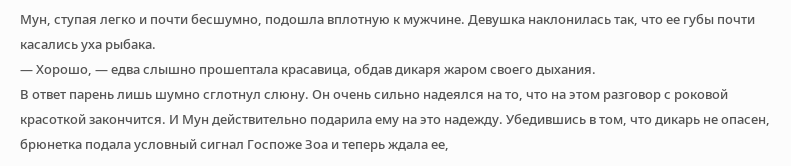Мун, ступая легко и почти бесшумно, подошла вплотную к мужчине. Девушка наклонилась так, что ее губы почти касались уха рыбака.
— Хорошо, — едва слышно прошептала красавица, обдав дикаря жаром своего дыхания.
В ответ парень лишь шумно сглотнул слюну. Он очень сильно надеялся на то, что на этом разговор с роковой красоткой закончится. И Мун действительно подарила ему на это надежду. Убедившись в том, что дикарь не опасен, брюнетка подала условный сигнал Госпоже Зоа и теперь ждала ее,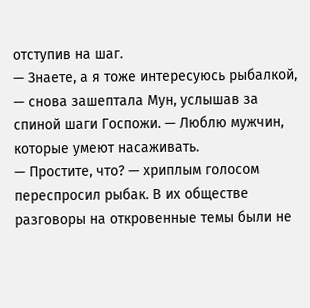отступив на шаг.
— Знаете, а я тоже интересуюсь рыбалкой, — снова зашептала Мун, услышав за спиной шаги Госпожи. — Люблю мужчин, которые умеют насаживать.
— Простите, что? — хриплым голосом переспросил рыбак. В их обществе разговоры на откровенные темы были не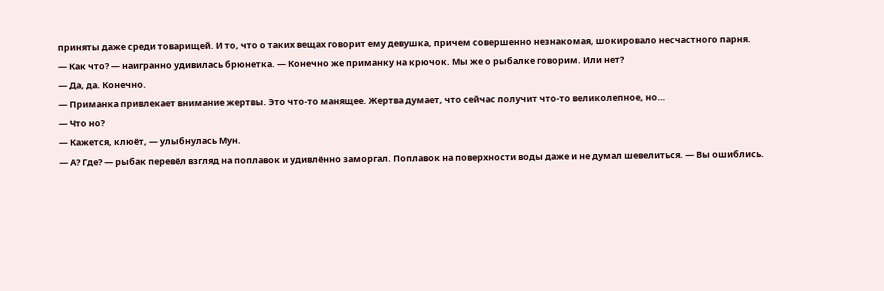приняты даже среди товарищей. И то, что о таких вещах говорит ему девушка, причем совершенно незнакомая, шокировало несчастного парня.
— Как что? — наигранно удивилась брюнетка. — Конечно же приманку на крючок. Мы же о рыбалке говорим. Или нет?
— Да, да. Конечно.
— Приманка привлекает внимание жертвы. Это что-то манящее. Жертва думает, что сейчас получит что-то великолепное, но…
— Что но?
— Кажется, клюёт, — улыбнулась Мун.
— А? Где? — рыбак перевёл взгляд на поплавок и удивлённо заморгал. Поплавок на поверхности воды даже и не думал шевелиться. — Вы ошиблись.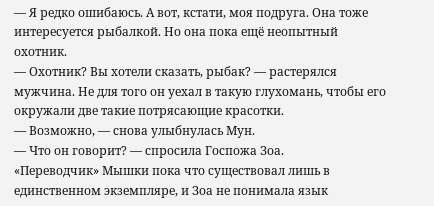— Я редко ошибаюсь. А вот, кстати, моя подруга. Она тоже интересуется рыбалкой. Но она пока ещё неопытный охотник.
— Охотник? Вы хотели сказать, рыбак? — растерялся мужчина. Не для того он уехал в такую глухомань, чтобы его окружали две такие потрясающие красотки.
— Возможно, — снова улыбнулась Мун.
— Что он говорит? — спросила Госпожа Зоа.
«Переводчик» Мышки пока что существовал лишь в единственном экземпляре, и Зоа не понимала язык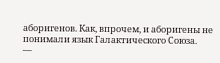аборигенов. Как, впрочем, и аборигены не понимали язык Галактического Союза.
—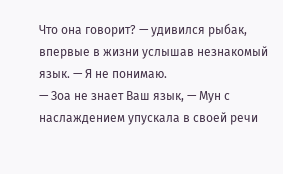Что она говорит? — удивился рыбак, впервые в жизни услышав незнакомый язык. — Я не понимаю.
— Зоа не знает Ваш язык, — Мун с наслаждением упускала в своей речи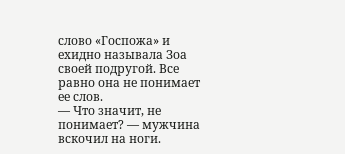слово «Госпожа» и ехидно называла Зоа своей подругой. Все равно она не понимает ее слов.
— Что значит, не понимает? — мужчина вскочил на ноги.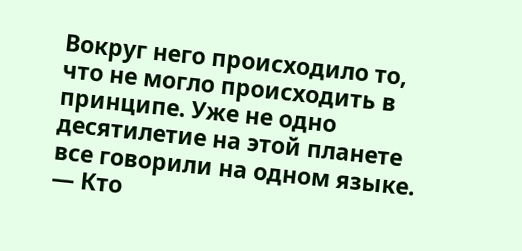Вокруг него происходило то, что не могло происходить в принципе. Уже не одно десятилетие на этой планете все говорили на одном языке. — Кто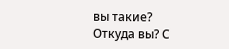вы такие? Откуда вы? С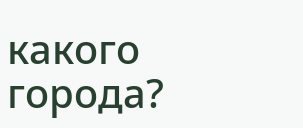какого города?